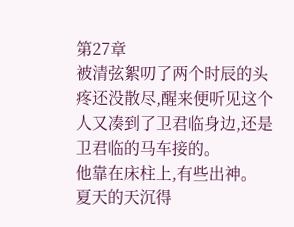第27章
被清弦絮叨了两个时辰的头疼还没散尽,醒来便听见这个人又凑到了卫君临身边,还是卫君临的马车接的。
他靠在床柱上,有些出神。
夏天的天沉得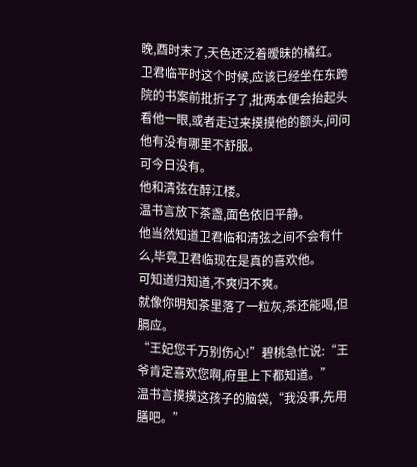晚,酉时末了,天色还泛着暧昧的橘红。
卫君临平时这个时候,应该已经坐在东跨院的书案前批折子了,批两本便会抬起头看他一眼,或者走过来摸摸他的额头,问问他有没有哪里不舒服。
可今日没有。
他和清弦在醉江楼。
温书言放下茶盏,面色依旧平静。
他当然知道卫君临和清弦之间不会有什么,毕竟卫君临现在是真的喜欢他。
可知道归知道,不爽归不爽。
就像你明知茶里落了一粒灰,茶还能喝,但膈应。
“王妃您千万别伤心!”碧桃急忙说:“王爷肯定喜欢您啊,府里上下都知道。”
温书言摸摸这孩子的脑袋,“我没事,先用膳吧。”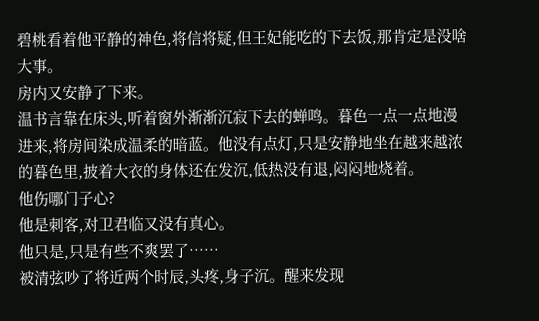碧桃看着他平静的神色,将信将疑,但王妃能吃的下去饭,那肯定是没啥大事。
房内又安静了下来。
温书言靠在床头,听着窗外渐渐沉寂下去的蝉鸣。暮色一点一点地漫进来,将房间染成温柔的暗蓝。他没有点灯,只是安静地坐在越来越浓的暮色里,披着大衣的身体还在发沉,低热没有退,闷闷地烧着。
他伤哪门子心?
他是刺客,对卫君临又没有真心。
他只是,只是有些不爽罢了……
被清弦吵了将近两个时辰,头疼,身子沉。醒来发现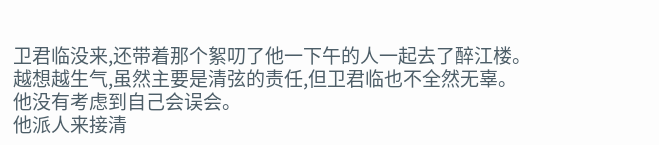卫君临没来,还带着那个絮叨了他一下午的人一起去了醉江楼。
越想越生气,虽然主要是清弦的责任,但卫君临也不全然无辜。
他没有考虑到自己会误会。
他派人来接清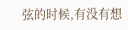弦的时候,有没有想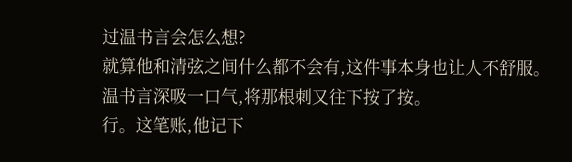过温书言会怎么想?
就算他和清弦之间什么都不会有,这件事本身也让人不舒服。
温书言深吸一口气,将那根刺又往下按了按。
行。这笔账,他记下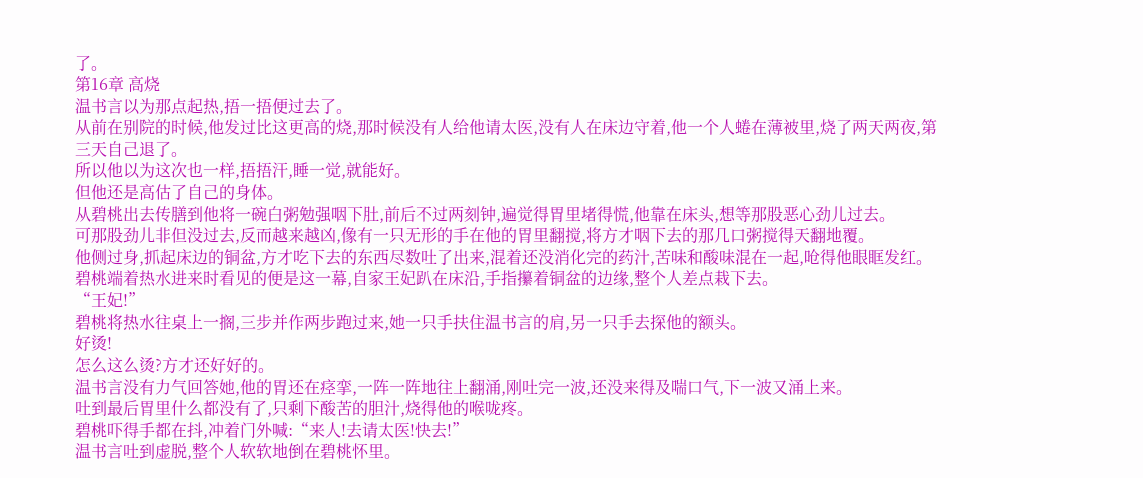了。
第16章 高烧
温书言以为那点起热,捂一捂便过去了。
从前在别院的时候,他发过比这更高的烧,那时候没有人给他请太医,没有人在床边守着,他一个人蜷在薄被里,烧了两天两夜,第三天自己退了。
所以他以为这次也一样,捂捂汗,睡一觉,就能好。
但他还是高估了自己的身体。
从碧桃出去传膳到他将一碗白粥勉强咽下肚,前后不过两刻钟,遍觉得胃里堵得慌,他靠在床头,想等那股恶心劲儿过去。
可那股劲儿非但没过去,反而越来越凶,像有一只无形的手在他的胃里翻搅,将方才咽下去的那几口粥搅得天翻地覆。
他侧过身,抓起床边的铜盆,方才吃下去的东西尽数吐了出来,混着还没消化完的药汁,苦味和酸味混在一起,呛得他眼眶发红。
碧桃端着热水进来时看见的便是这一幕,自家王妃趴在床沿,手指攥着铜盆的边缘,整个人差点栽下去。
“王妃!”
碧桃将热水往桌上一搁,三步并作两步跑过来,她一只手扶住温书言的肩,另一只手去探他的额头。
好烫!
怎么这么烫?方才还好好的。
温书言没有力气回答她,他的胃还在痉挛,一阵一阵地往上翻涌,刚吐完一波,还没来得及喘口气,下一波又涌上来。
吐到最后胃里什么都没有了,只剩下酸苦的胆汁,烧得他的喉咙疼。
碧桃吓得手都在抖,冲着门外喊:“来人!去请太医!快去!”
温书言吐到虚脱,整个人软软地倒在碧桃怀里。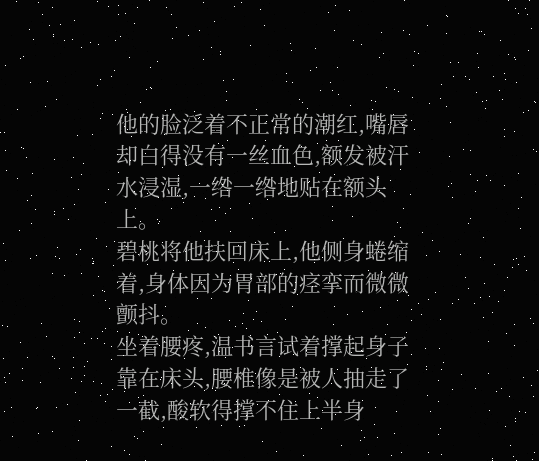他的脸泛着不正常的潮红,嘴唇却白得没有一丝血色,额发被汗水浸湿,一绺一绺地贴在额头上。
碧桃将他扶回床上,他侧身蜷缩着,身体因为胃部的痉挛而微微颤抖。
坐着腰疼,温书言试着撑起身子靠在床头,腰椎像是被人抽走了一截,酸软得撑不住上半身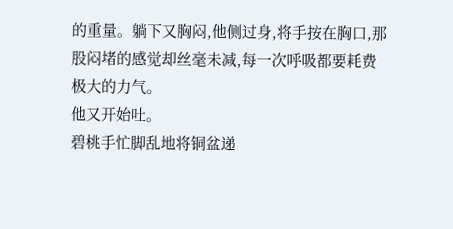的重量。躺下又胸闷,他侧过身,将手按在胸口,那股闷堵的感觉却丝毫未减,每一次呼吸都要耗费极大的力气。
他又开始吐。
碧桃手忙脚乱地将铜盆递